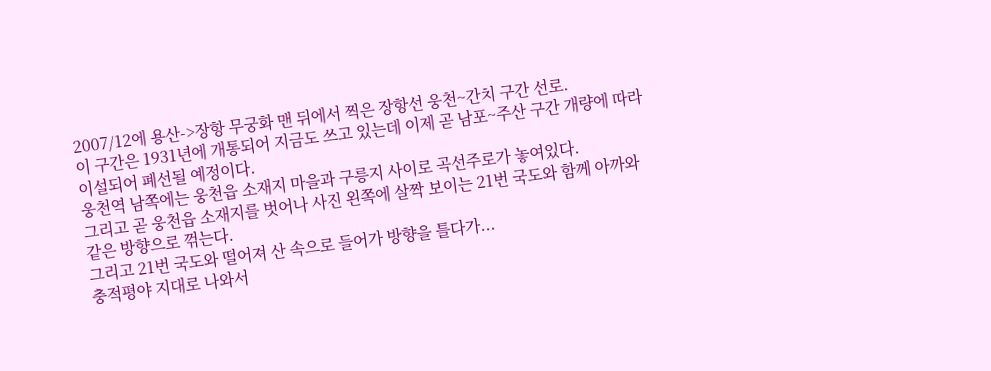2007/12에 용산->장항 무궁화 맨 뒤에서 찍은 장항선 웅천~간치 구간 선로.
이 구간은 1931년에 개통되어 지금도 쓰고 있는데 이제 곧 남포~주산 구간 개량에 따라 이설되어 폐선될 예정이다.
웅천역 남쪽에는 웅천읍 소재지 마을과 구릉지 사이로 곡선주로가 놓여있다.
그리고 곧 웅천읍 소재지를 벗어나 사진 왼쪽에 살짝 보이는 21번 국도와 함께 아까와 같은 방향으로 꺾는다.
그리고 21번 국도와 떨어져 산 속으로 들어가 방향을 틀다가...
충적평야 지대로 나와서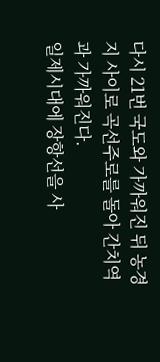다시 21번 국도와 가까워진 뒤 농경지 사이로 곡선주로를 돌아 간치역과 가까워진다.
일제시대에 장항선을 사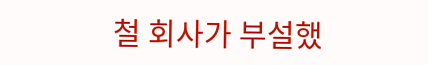철 회사가 부설했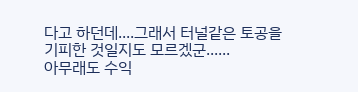다고 하던데....그래서 터널같은 토공을 기피한 것일지도 모르겠군......
아무래도 수익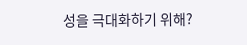성을 극대화하기 위해?